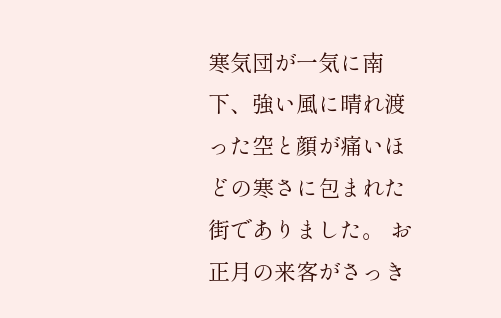寒気団が一気に南下、強い風に晴れ渡った空と顔が痛いほどの寒さに包まれた街でありました。 お正月の来客がさっき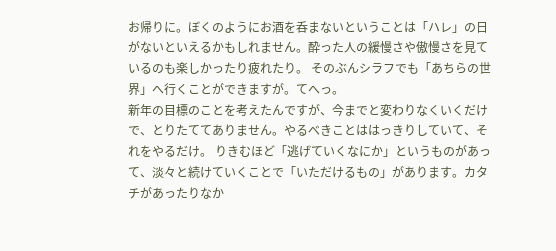お帰りに。ぼくのようにお酒を呑まないということは「ハレ」の日がないといえるかもしれません。酔った人の緩慢さや傲慢さを見ているのも楽しかったり疲れたり。 そのぶんシラフでも「あちらの世界」へ行くことができますが。てへっ。
新年の目標のことを考えたんですが、今までと変わりなくいくだけで、とりたててありません。やるべきことははっきりしていて、それをやるだけ。 りきむほど「逃げていくなにか」というものがあって、淡々と続けていくことで「いただけるもの」があります。カタチがあったりなか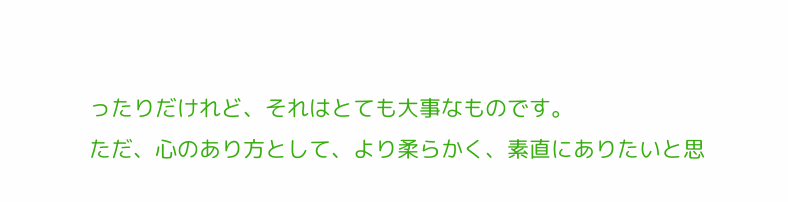ったりだけれど、それはとても大事なものです。
ただ、心のあり方として、より柔らかく、素直にありたいと思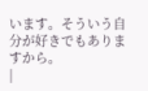います。そういう自分が好きでもありますから。
|